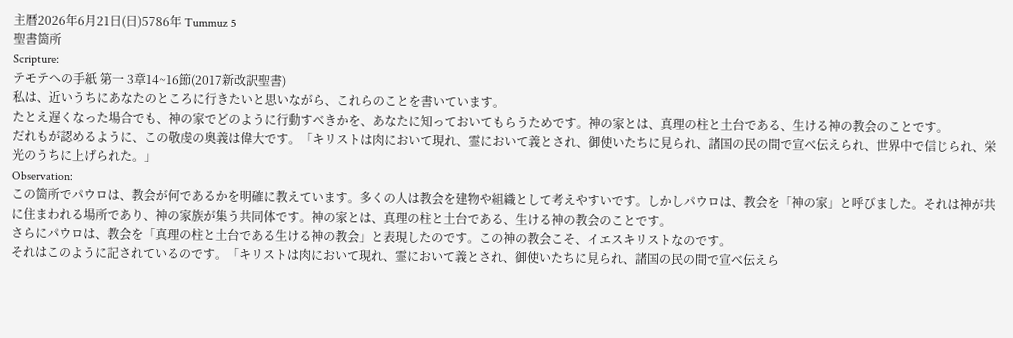主暦2026年6月21日(日)5786年 Tummuz 5
聖書箇所
Scripture:
テモテへの手紙 第一 3章14~16節(2017新改訳聖書)
私は、近いうちにあなたのところに行きたいと思いながら、これらのことを書いています。
たとえ遅くなった場合でも、神の家でどのように行動すべきかを、あなたに知っておいてもらうためです。神の家とは、真理の柱と土台である、生ける神の教会のことです。
だれもが認めるように、この敬虔の奥義は偉大です。「キリストは肉において現れ、霊において義とされ、御使いたちに見られ、諸国の民の間で宣べ伝えられ、世界中で信じられ、栄光のうちに上げられた。」
Observation:
この箇所でパウロは、教会が何であるかを明確に教えています。多くの人は教会を建物や組織として考えやすいです。しかしパウロは、教会を「神の家」と呼びました。それは神が共に住まわれる場所であり、神の家族が集う共同体です。神の家とは、真理の柱と土台である、生ける神の教会のことです。
さらにパウロは、教会を「真理の柱と土台である生ける神の教会」と表現したのです。この神の教会こそ、イエスキリストなのです。
それはこのように記されているのです。「キリストは肉において現れ、霊において義とされ、御使いたちに見られ、諸国の民の間で宣べ伝えら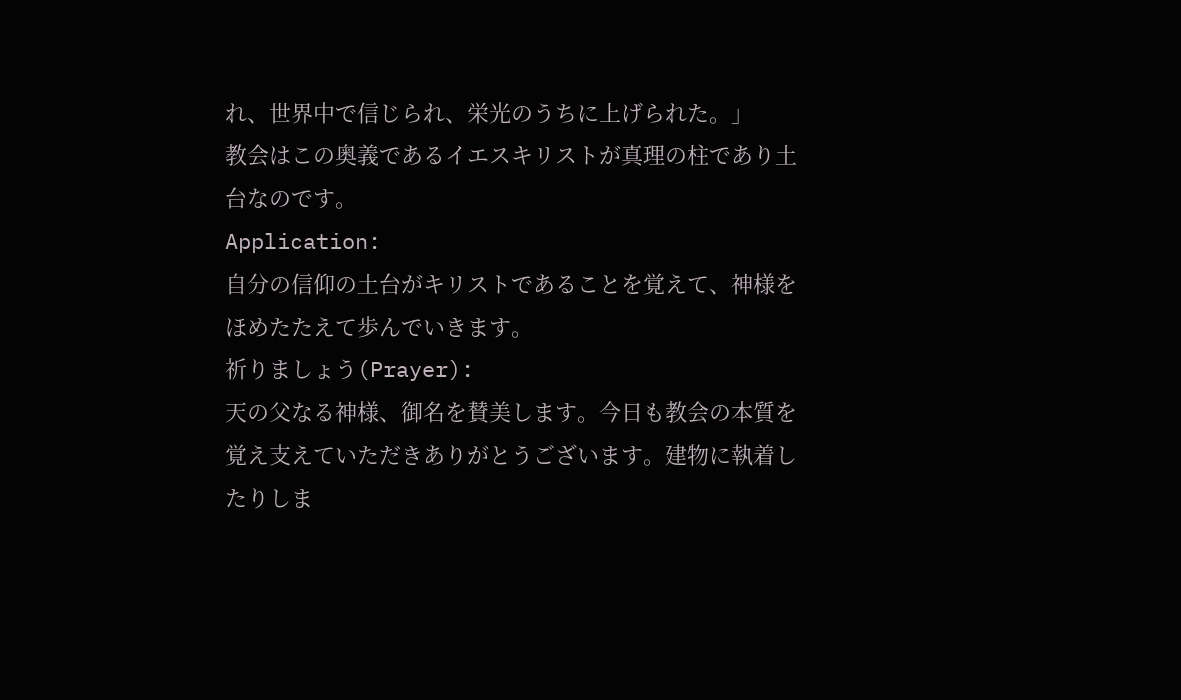れ、世界中で信じられ、栄光のうちに上げられた。」
教会はこの奥義であるイエスキリストが真理の柱であり土台なのです。
Application:
自分の信仰の土台がキリストであることを覚えて、神様をほめたたえて歩んでいきます。
祈りましょう(Prayer):
天の父なる神様、御名を賛美します。今日も教会の本質を覚え支えていただきありがとうございます。建物に執着したりしま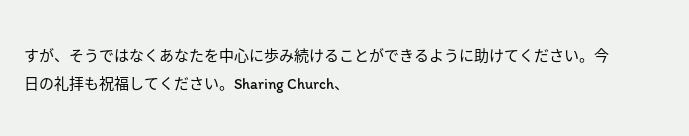すが、そうではなくあなたを中心に歩み続けることができるように助けてください。今日の礼拝も祝福してください。Sharing Church、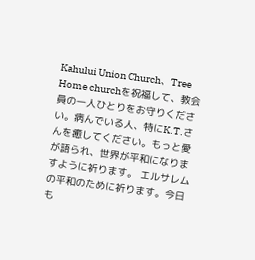Kahului Union Church、Tree Home churchを祝福して、教会員の一人ひとりをお守りください。病んでいる人、特にK.T.さんを癒してください。もっと愛が語られ、世界が平和になりますように祈ります。 エルサレムの平和のために祈ります。今日も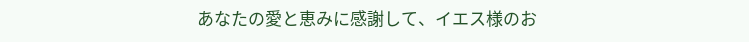あなたの愛と恵みに感謝して、イエス様のお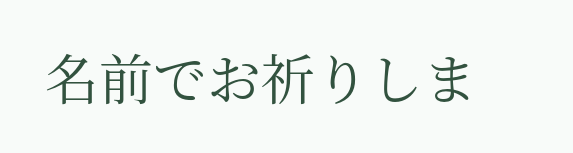名前でお祈りしま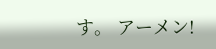す。 アーメン!